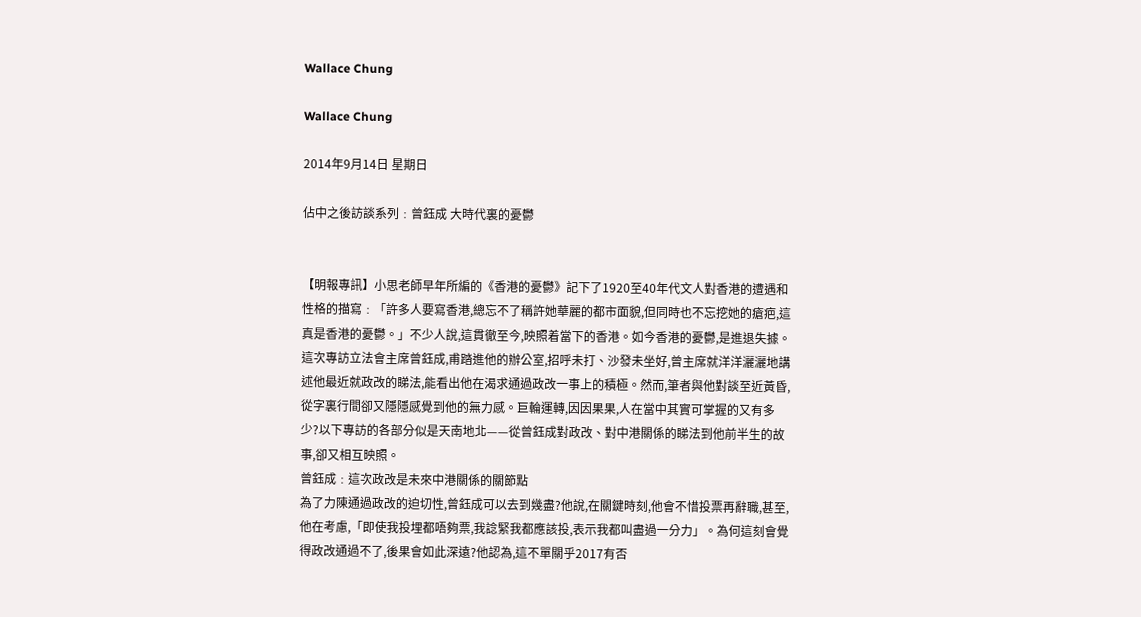Wallace Chung

Wallace Chung

2014年9月14日 星期日

佔中之後訪談系列﹕曾鈺成 大時代裏的憂鬱


【明報專訊】小思老師早年所編的《香港的憂鬱》記下了1920至40年代文人對香港的遭遇和性格的描寫﹕「許多人要寫香港,總忘不了稱許她華麗的都市面貌,但同時也不忘挖她的瘡疤,這真是香港的憂鬱。」不少人說,這貫徹至今,映照着當下的香港。如今香港的憂鬱,是進退失據。
這次專訪立法會主席曾鈺成,甫踏進他的辦公室,招呼未打、沙發未坐好,曾主席就洋洋灑灑地講述他最近就政改的睇法,能看出他在渴求通過政改一事上的積極。然而,筆者與他對談至近黃昏,從字裏行間卻又隱隱感覺到他的無力感。巨輪運轉,因因果果,人在當中其實可掌握的又有多少?以下專訪的各部分似是天南地北——從曾鈺成對政改、對中港關係的睇法到他前半生的故事,卻又相互映照。
曾鈺成﹕這次政改是未來中港關係的關節點
為了力陳通過政改的迫切性,曾鈺成可以去到幾盡?他說,在關鍵時刻,他會不惜投票再辭職,甚至,他在考慮,「即使我投埋都唔夠票,我諗緊我都應該投,表示我都叫盡過一分力」。為何這刻會覺得政改通過不了,後果會如此深遠?他認為,這不單關乎2017有否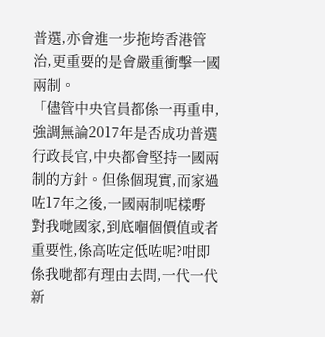普選,亦會進一步拖垮香港管治,更重要的是會嚴重衝擊一國兩制。
「儘管中央官員都係一再重申,強調無論2017年是否成功普選行政長官,中央都會堅持一國兩制的方針。但係個現實,而家過咗17年之後,一國兩制呢樣嘢對我哋國家,到底嗰個價值或者重要性,係高咗定低咗呢?咁即係我哋都有理由去問,一代一代新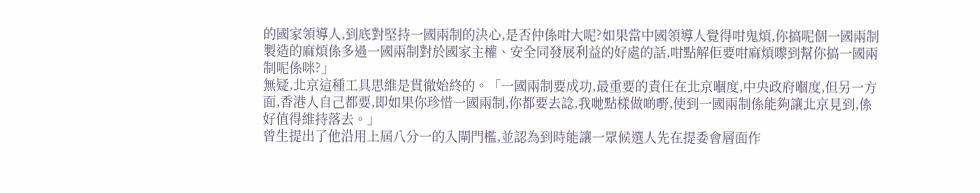的國家領導人,到底對堅持一國兩制的決心,是否仲係咁大呢?如果當中國領導人覺得咁鬼煩,你搞呢個一國兩制製造的麻煩係多過一國兩制對於國家主權、安全同發展利益的好處的話,咁點解佢要咁麻煩嚟到幫你搞一國兩制呢係咪?」
無疑,北京這種工具思維是貫徹始終的。「一國兩制要成功,最重要的責任在北京嗰度,中央政府嗰度,但另一方面,香港人自己都要,即如果你珍惜一國兩制,你都要去諗,我哋點樣做啲嘢,使到一國兩制係能夠讓北京見到,係好值得維持落去。」
曾生提出了他沿用上屆八分一的入閘門檻,並認為到時能讓一眾候選人先在提委會層面作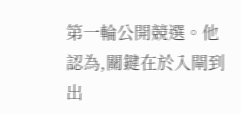第一輪公開競選。他認為,關鍵在於入閘到出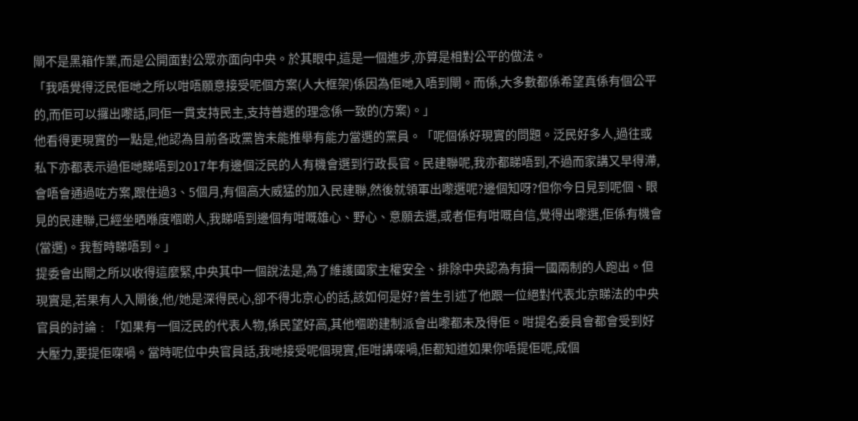閘不是黑箱作業,而是公開面對公眾亦面向中央。於其眼中,這是一個進步,亦算是相對公平的做法。
「我唔覺得泛民佢哋之所以咁唔願意接受呢個方案(人大框架)係因為佢哋入唔到閘。而係,大多數都係希望真係有個公平的,而佢可以攞出嚟話,同佢一貫支持民主,支持普選的理念係一致的(方案)。」
他看得更現實的一點是,他認為目前各政黨皆未能推舉有能力當選的黨員。「呢個係好現實的問題。泛民好多人,過往或私下亦都表示過佢哋睇唔到2017年有邊個泛民的人有機會選到行政長官。民建聯呢,我亦都睇唔到,不過而家講又早得滯,會唔會通過咗方案,跟住過3、5個月,有個高大威猛的加入民建聯,然後就領軍出嚟選呢?邊個知呀?但你今日見到呢個、眼見的民建聯,已經坐晒喺度嗰啲人,我睇唔到邊個有咁嘅雄心、野心、意願去選,或者佢有咁嘅自信,覺得出嚟選,佢係有機會(當選)。我暫時睇唔到。」
提委會出閘之所以收得這麼緊,中央其中一個說法是,為了維護國家主權安全、排除中央認為有損一國兩制的人跑出。但現實是,若果有人入閘後,他/她是深得民心,卻不得北京心的話,該如何是好?曾生引述了他跟一位絕對代表北京睇法的中央官員的討論﹕「如果有一個泛民的代表人物,係民望好高,其他嗰啲建制派會出嚟都未及得佢。咁提名委員會都會受到好大壓力,要提佢㗎喎。當時呢位中央官員話,我哋接受呢個現實,佢咁講㗎喎,佢都知道如果你唔提佢呢,成個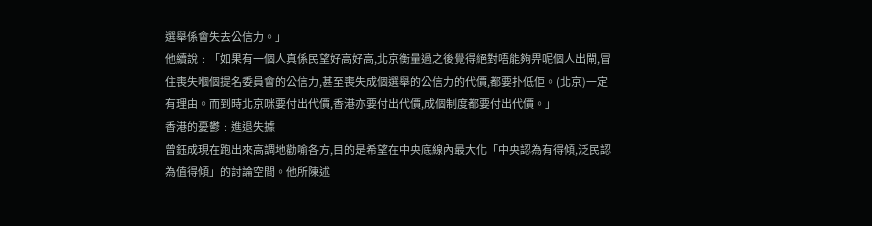選舉係會失去公信力。」
他續說﹕「如果有一個人真係民望好高好高,北京衡量過之後覺得絕對唔能夠畀呢個人出閘,冒住喪失嗰個提名委員會的公信力,甚至喪失成個選舉的公信力的代價,都要扑低佢。(北京)一定有理由。而到時北京咪要付出代價,香港亦要付出代價,成個制度都要付出代價。」
香港的憂鬱﹕進退失據
曾鈺成現在跑出來高調地勸喻各方,目的是希望在中央底線內最大化「中央認為有得傾,泛民認為值得傾」的討論空間。他所陳述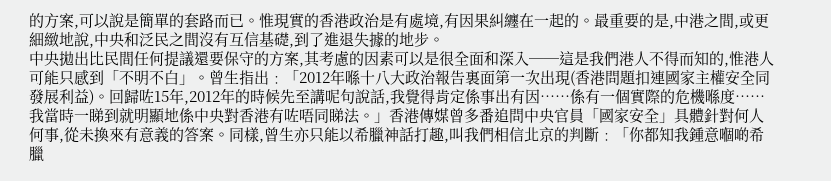的方案,可以說是簡單的套路而已。惟現實的香港政治是有處境,有因果糾纏在一起的。最重要的是,中港之間,或更細緻地說,中央和泛民之間沒有互信基礎,到了進退失據的地步。
中央拋出比民間任何提議還要保守的方案,其考慮的因素可以是很全面和深入──這是我們港人不得而知的,惟港人可能只感到「不明不白」。曾生指出﹕「2012年喺十八大政治報告裏面第一次出現(香港問題扣連國家主權安全同發展利益)。回歸咗15年,2012年的時候先至講呢句說話,我覺得肯定係事出有因……係有一個實際的危機喺度……我當時一睇到就明顯地係中央對香港有咗唔同睇法。」香港傳媒曾多番追問中央官員「國家安全」具體針對何人何事,從未換來有意義的答案。同樣,曾生亦只能以希臘神話打趣,叫我們相信北京的判斷﹕「你都知我鍾意嗰啲希臘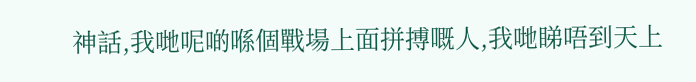神話,我哋呢啲喺個戰場上面拼搏嘅人,我哋睇唔到天上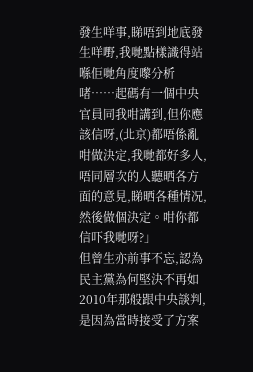發生咩事,睇唔到地底發生咩嘢,我哋點樣識得站喺佢哋角度嚟分析啫……起碼有一個中央官員同我咁講到,但你應該信呀,(北京)都唔係亂咁做決定,我哋都好多人,唔同層次的人聽晒各方面的意見,睇晒各種情况,然後做個決定。咁你都信吓我哋呀?」
但曾生亦前事不忘,認為民主黨為何堅決不再如2010年那般跟中央談判,是因為當時接受了方案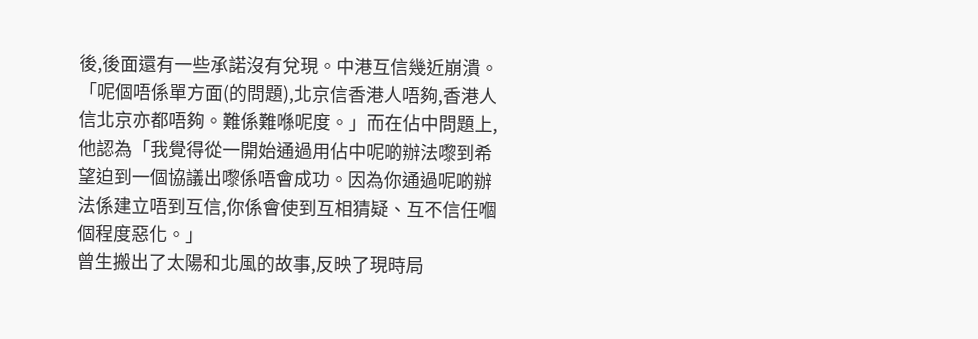後,後面還有一些承諾沒有兌現。中港互信幾近崩潰。「呢個唔係單方面(的問題),北京信香港人唔夠,香港人信北京亦都唔夠。難係難喺呢度。」而在佔中問題上,他認為「我覺得從一開始通過用佔中呢啲辦法嚟到希望迫到一個協議出嚟係唔會成功。因為你通過呢啲辦法係建立唔到互信,你係會使到互相猜疑、互不信任嗰個程度惡化。」
曾生搬出了太陽和北風的故事,反映了現時局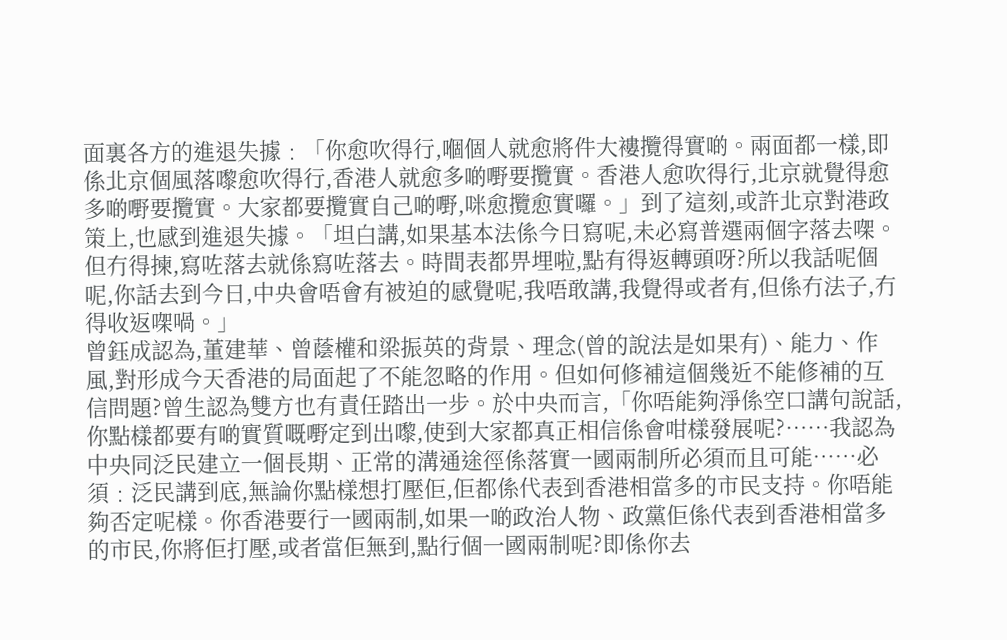面裏各方的進退失據﹕「你愈吹得行,嗰個人就愈將件大褸攬得實啲。兩面都一樣,即係北京個風落嚟愈吹得行,香港人就愈多啲嘢要攬實。香港人愈吹得行,北京就覺得愈多啲嘢要攬實。大家都要攬實自己啲嘢,咪愈攬愈實囉。」到了這刻,或許北京對港政策上,也感到進退失據。「坦白講,如果基本法係今日寫呢,未必寫普選兩個字落去㗎。但冇得揀,寫咗落去就係寫咗落去。時間表都畀埋啦,點有得返轉頭呀?所以我話呢個呢,你話去到今日,中央會唔會有被迫的感覺呢,我唔敢講,我覺得或者有,但係冇法子,冇得收返㗎喎。」
曾鈺成認為,董建華、曾蔭權和梁振英的背景、理念(曾的說法是如果有)、能力、作風,對形成今天香港的局面起了不能忽略的作用。但如何修補這個幾近不能修補的互信問題?曾生認為雙方也有責任踏出一步。於中央而言,「你唔能夠淨係空口講句說話,你點樣都要有啲實質嘅嘢定到出嚟,使到大家都真正相信係會咁樣發展呢?……我認為中央同泛民建立一個長期、正常的溝通途徑係落實一國兩制所必須而且可能……必須﹕泛民講到底,無論你點樣想打壓佢,佢都係代表到香港相當多的市民支持。你唔能夠否定呢樣。你香港要行一國兩制,如果一啲政治人物、政黨佢係代表到香港相當多的市民,你將佢打壓,或者當佢無到,點行個一國兩制呢?即係你去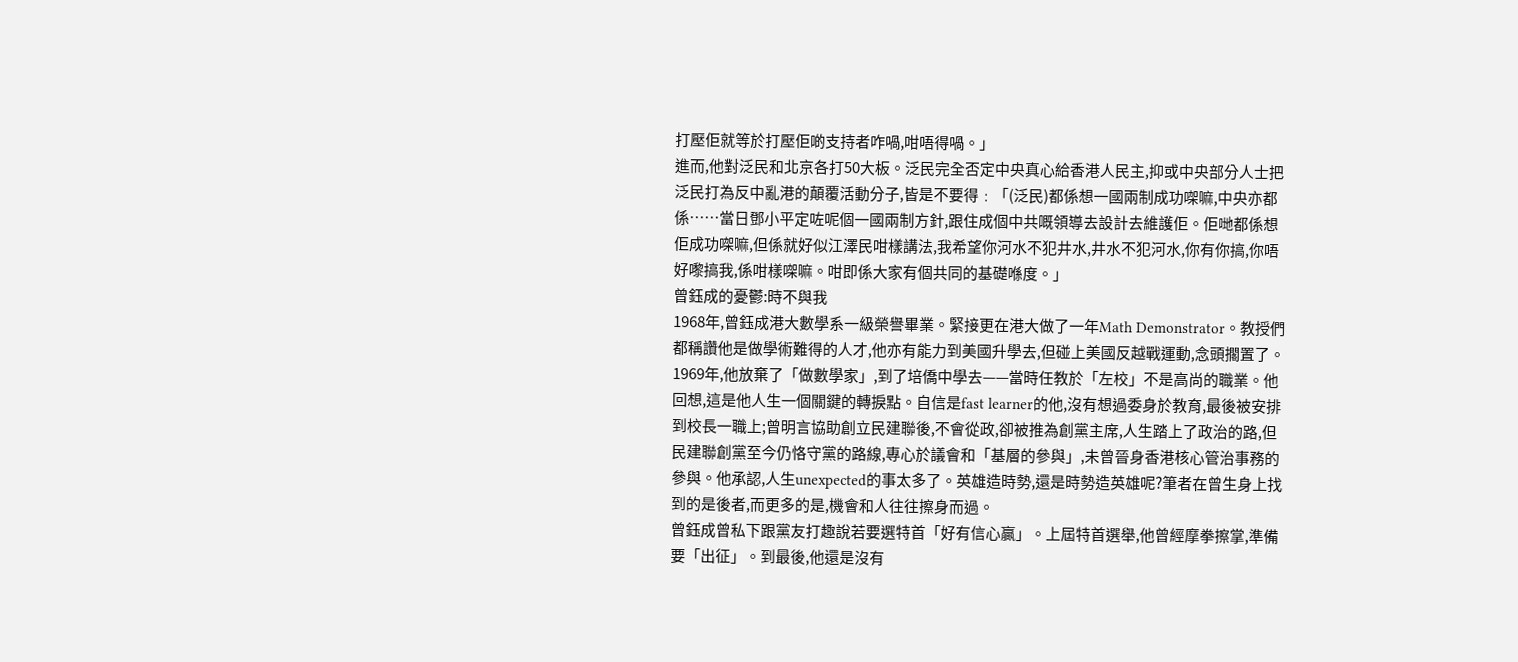打壓佢就等於打壓佢啲支持者咋喎,咁唔得喎。」
進而,他對泛民和北京各打50大板。泛民完全否定中央真心給香港人民主,抑或中央部分人士把泛民打為反中亂港的顛覆活動分子,皆是不要得﹕「(泛民)都係想一國兩制成功㗎嘛,中央亦都係……當日鄧小平定咗呢個一國兩制方針,跟住成個中共嘅領導去設計去維護佢。佢哋都係想佢成功㗎嘛,但係就好似江澤民咁樣講法,我希望你河水不犯井水,井水不犯河水,你有你搞,你唔好嚟搞我,係咁樣㗎嘛。咁即係大家有個共同的基礎喺度。」
曾鈺成的憂鬱:時不與我
1968年,曾鈺成港大數學系一級榮譽畢業。緊接更在港大做了一年Math Demonstrator。教授們都稱讚他是做學術難得的人才,他亦有能力到美國升學去,但碰上美國反越戰運動,念頭擱置了。1969年,他放棄了「做數學家」,到了培僑中學去——當時任教於「左校」不是高尚的職業。他回想,這是他人生一個關鍵的轉捩點。自信是fast learner的他,沒有想過委身於教育,最後被安排到校長一職上;曾明言協助創立民建聯後,不會從政,卻被推為創黨主席,人生踏上了政治的路,但民建聯創黨至今仍恪守黨的路線,專心於議會和「基層的參與」,未曾晉身香港核心管治事務的參與。他承認,人生unexpected的事太多了。英雄造時勢,還是時勢造英雄呢?筆者在曾生身上找到的是後者,而更多的是,機會和人往往擦身而過。
曾鈺成曾私下跟黨友打趣說若要選特首「好有信心贏」。上屆特首選舉,他曾經摩拳擦掌,準備要「出征」。到最後,他還是沒有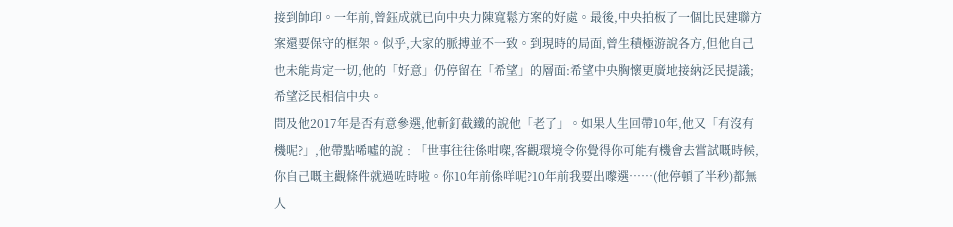接到帥印。一年前,曾鈺成就已向中央力陳寬鬆方案的好處。最後,中央拍板了一個比民建聯方案還要保守的框架。似乎,大家的脈搏並不一致。到現時的局面,曾生積極游說各方,但他自己也未能肯定一切,他的「好意」仍停留在「希望」的層面:希望中央胸懷更廣地接納泛民提議;希望泛民相信中央。
問及他2017年是否有意參選,他斬釘截鐵的說他「老了」。如果人生回帶10年,他又「有沒有機呢?」,他帶點唏噓的說﹕「世事往往係咁㗎,客觀環境令你覺得你可能有機會去嘗試嘅時候,你自己嘅主觀條件就過咗時啦。你10年前係咩呢?10年前我要出嚟選……(他停頓了半秒)都無人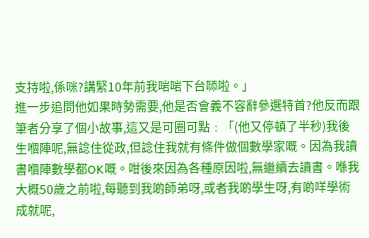支持啦,係咪?講緊10年前我啱啱下台𠻹啦。」
進一步追問他如果時勢需要,他是否會義不容辭參選特首?他反而跟筆者分享了個小故事,這又是可圈可點﹕「(他又停頓了半秒)我後生嗰陣呢,無諗住從政,但諗住我就有條件做個數學家嘅。因為我讀書嗰陣數學都OK嘅。咁後來因為各種原因啦,無繼續去讀書。喺我大概50歲之前啦,每聽到我啲師弟呀,或者我啲學生呀,有啲咩學術成就呢,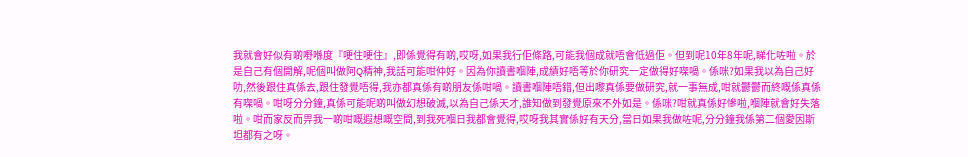我就會好似有啲嘢喺度『哽住哽住』,即係覺得有啲,哎呀,如果我行佢條路,可能我個成就唔會低過佢。但到呢10年8年呢,睇化咗啦。於是自己有個開解,呢個叫做阿Q精神,我話可能咁仲好。因為你讀書嗰陣,成績好唔等於你研究一定做得好㗎喎。係咪?如果我以為自己好叻,然後跟住真係去,跟住發覺唔得,我亦都真係有啲朋友係咁喎。讀書嗰陣唔錯,但出嚟真係要做研究,就一事無成,咁就鬱鬱而終嘅係真係有㗎喎。咁呀分分鐘,真係可能呢啲叫做幻想破滅,以為自己係天才,誰知做到發覺原來不外如是。係咪?咁就真係好慘啦,嗰陣就會好失落啦。咁而家反而畀我一啲咁嘅遐想嘅空間,到我死嗰日我都會覺得,哎呀我其實係好有天分,當日如果我做咗呢,分分鐘我係第二個愛因斯坦都有之呀。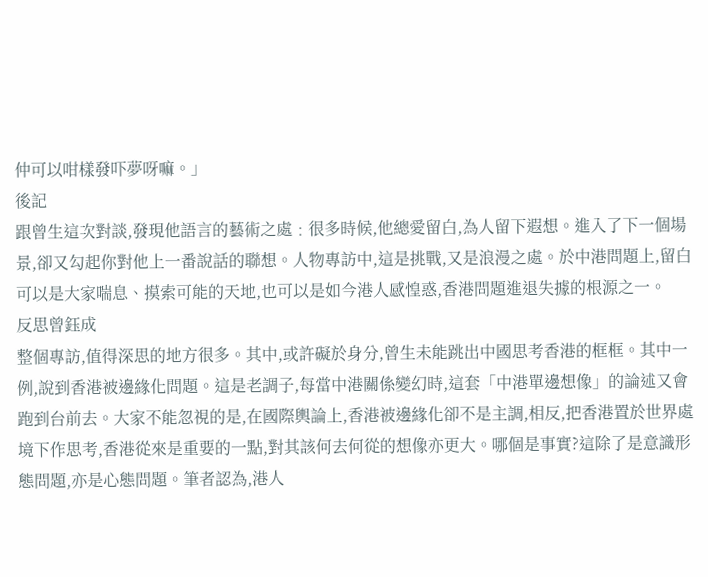仲可以咁樣發吓夢呀嘛。」
後記
跟曾生這次對談,發現他語言的藝術之處﹕很多時候,他總愛留白,為人留下遐想。進入了下一個場景,卻又勾起你對他上一番說話的聯想。人物專訪中,這是挑戰,又是浪漫之處。於中港問題上,留白可以是大家喘息、摸索可能的天地,也可以是如今港人感惶惑,香港問題進退失據的根源之一。
反思曾鈺成
整個專訪,值得深思的地方很多。其中,或許礙於身分,曾生未能跳出中國思考香港的框框。其中一例,說到香港被邊緣化問題。這是老調子,每當中港關係變幻時,這套「中港單邊想像」的論述又會跑到台前去。大家不能忽視的是,在國際輿論上,香港被邊緣化卻不是主調,相反,把香港置於世界處境下作思考,香港從來是重要的一點,對其該何去何從的想像亦更大。哪個是事實?這除了是意識形態問題,亦是心態問題。筆者認為,港人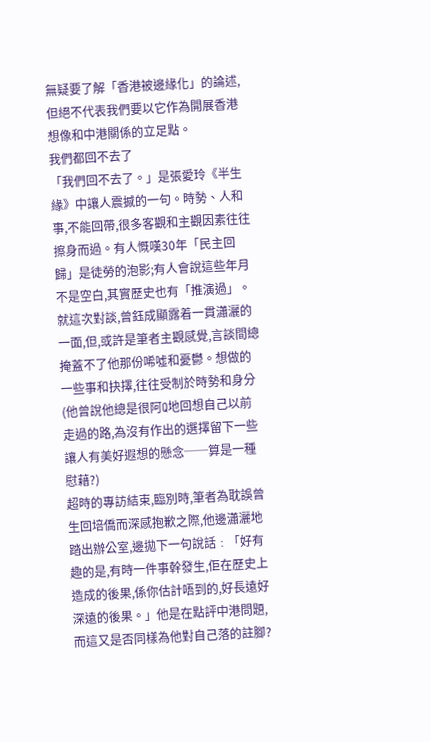無疑要了解「香港被邊緣化」的論述,但絕不代表我們要以它作為開展香港想像和中港關係的立足點。
我們都回不去了
「我們回不去了。」是張愛玲《半生緣》中讓人震撼的一句。時勢、人和事,不能回帶,很多客觀和主觀因素往往擦身而過。有人慨嘆30年「民主回歸」是徒勞的泡影;有人會說這些年月不是空白,其實歷史也有「推演過」。就這次對談,曾鈺成顯露着一貫瀟灑的一面,但,或許是筆者主觀感覺,言談間總掩蓋不了他那份唏噓和憂鬱。想做的一些事和抉擇,往往受制於時勢和身分(他曾說他總是很阿Q地回想自己以前走過的路,為沒有作出的選擇留下一些讓人有美好遐想的懸念──算是一種慰藉?)
超時的專訪結束,臨別時,筆者為耽誤曾生回培僑而深感抱歉之際,他邊瀟灑地踏出辦公室,邊拋下一句說話﹕「好有趣的是,有時一件事幹發生,佢在歷史上造成的後果,係你估計唔到的,好長遠好深遠的後果。」他是在點評中港問題,而這又是否同樣為他對自己落的註腳?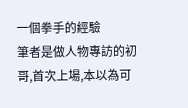一個拳手的經驗
筆者是做人物專訪的初哥,首次上場,本以為可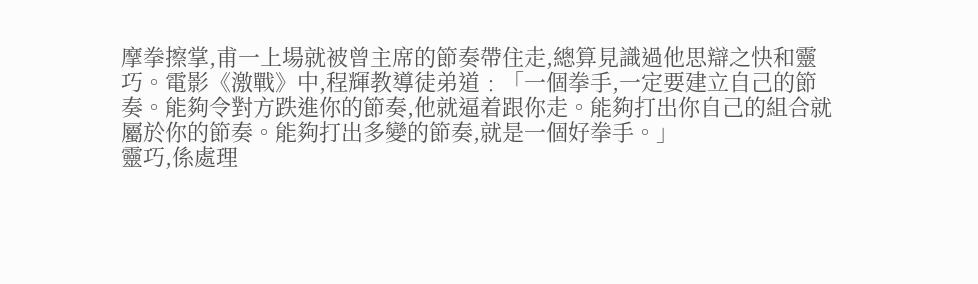摩拳擦掌,甫一上場就被曾主席的節奏帶住走,總算見識過他思辯之快和靈巧。電影《激戰》中,程輝教導徒弟道﹕「一個拳手,一定要建立自己的節奏。能夠令對方跌進你的節奏,他就逼着跟你走。能夠打出你自己的組合就屬於你的節奏。能夠打出多變的節奏,就是一個好拳手。」
靈巧,係處理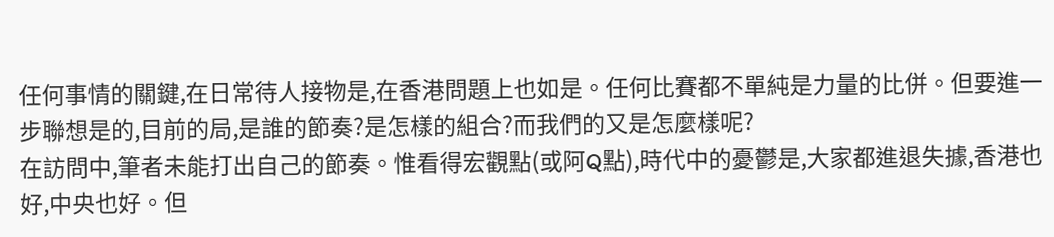任何事情的關鍵,在日常待人接物是,在香港問題上也如是。任何比賽都不單純是力量的比併。但要進一步聯想是的,目前的局,是誰的節奏?是怎樣的組合?而我們的又是怎麼樣呢?
在訪問中,筆者未能打出自己的節奏。惟看得宏觀點(或阿Q點),時代中的憂鬱是,大家都進退失據,香港也好,中央也好。但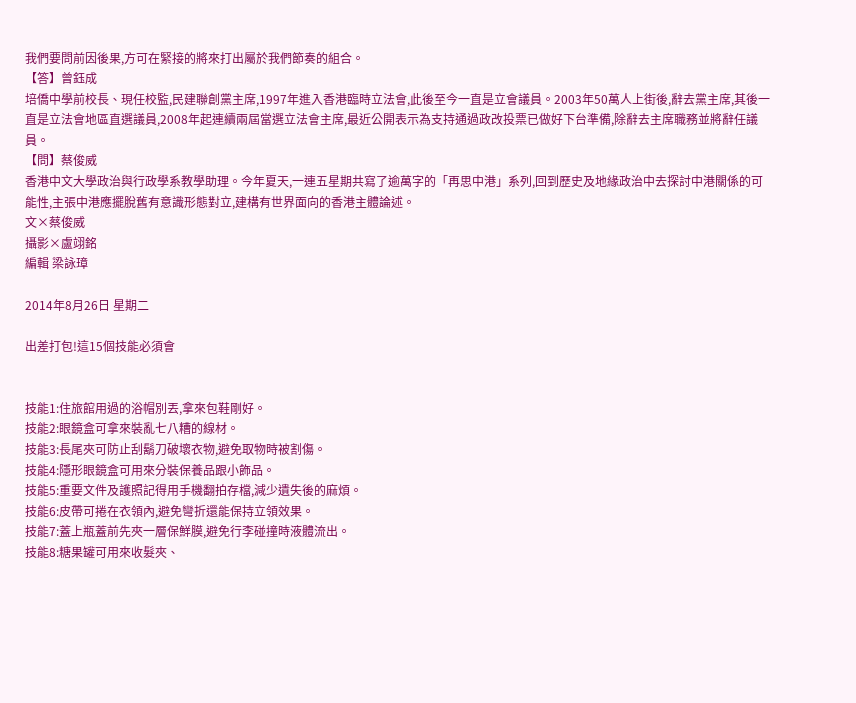我們要問前因後果,方可在緊接的將來打出屬於我們節奏的組合。
【答】曾鈺成
培僑中學前校長、現任校監,民建聯創黨主席,1997年進入香港臨時立法會,此後至今一直是立會議員。2003年50萬人上街後,辭去黨主席,其後一直是立法會地區直選議員,2008年起連續兩屆當選立法會主席,最近公開表示為支持通過政改投票已做好下台準備,除辭去主席職務並將辭任議員。
【問】蔡俊威
香港中文大學政治與行政學系教學助理。今年夏天,一連五星期共寫了逾萬字的「再思中港」系列,回到歷史及地緣政治中去探討中港關係的可能性,主張中港應擺脫舊有意識形態對立,建構有世界面向的香港主體論述。
文×蔡俊威
攝影×盧翊銘
編輯 梁詠璋

2014年8月26日 星期二

出差打包!這15個技能必須會


技能1:住旅館用過的浴帽別丟,拿來包鞋剛好。
技能2:眼鏡盒可拿來裝亂七八糟的線材。
技能3:長尾夾可防止刮鬍刀破壞衣物,避免取物時被割傷。
技能4:隱形眼鏡盒可用來分裝保養品跟小飾品。
技能5:重要文件及護照記得用手機翻拍存檔,減少遺失後的麻煩。
技能6:皮帶可捲在衣領內,避免彎折還能保持立領效果。
技能7:蓋上瓶蓋前先夾一層保鮮膜,避免行李碰撞時液體流出。
技能8:糖果罐可用來收髮夾、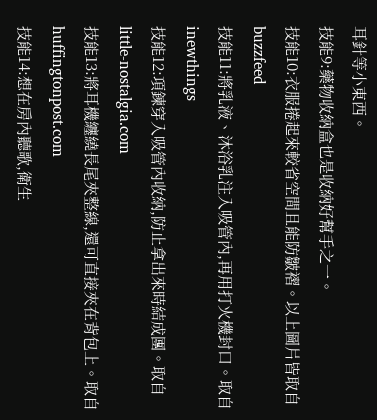耳針等小東西。
技能9:藥物收納盒也是收納好幫手之一。
技能10:衣服捲起來較省空間且能防皺褶。以上圖片皆取自buzzfeed
技能11:將乳液、沐浴乳注入吸管內,再用打火機封口。取自inewthings
技能12:項鍊穿入吸管內收納,防止拿出來時結成團。取自little-nostalgia.com
技能13:將耳機纏繞長尾夾整線,還可直接夾在背包上。取自huffingtonpost.com
技能14:想在房內聽歌,衛生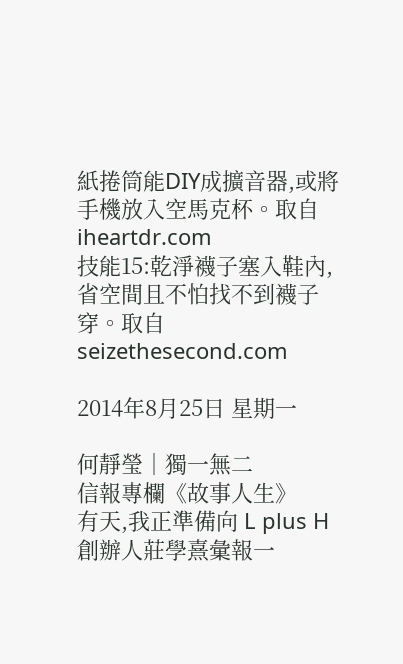紙捲筒能DIY成擴音器,或將手機放入空馬克杯。取自iheartdr.com
技能15:乾淨襪子塞入鞋內,省空間且不怕找不到襪子穿。取自seizethesecond.com

2014年8月25日 星期一

何靜瑩│獨一無二
信報專欄《故事人生》
有天,我正準備向 L plus H 創辦人莊學熹彙報一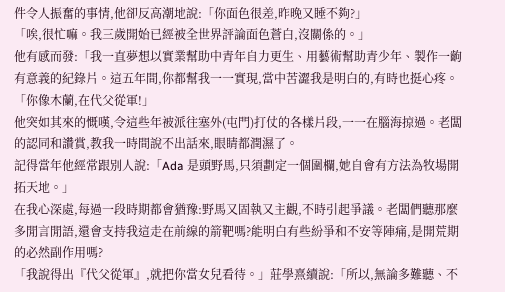件令人振奮的事情,他卻反高潮地說:「你面色很差,昨晚又睡不夠?」
「唉,很忙嘛。我三歲開始已經被全世界評論面色蒼白,沒關係的。」
他有感而發:「我一直夢想以實業幫助中青年自力更生、用藝術幫助青少年、製作一齣有意義的紀錄片。這五年間,你都幫我一一實現,當中苦澀我是明白的,有時也挺心疼。
「你像木蘭,在代父從軍!」
他突如其來的慨嘆,令這些年被派往塞外(屯門)打仗的各樣片段,一一在腦海掠過。老闆的認同和讚賞,教我一時間說不出話來,眼睛都潤濕了。
記得當年他經常跟別人說:「Ada 是頭野馬,只須劃定一個圍欄,她自會有方法為牧場開拓天地。」
在我心深處,每過一段時期都會猶豫:野馬又固執又主觀,不時引起爭議。老闆們聽那麼多閒言閒語,還會支持我這走在前線的箭靶嗎?能明白有些紛爭和不安等陣痛,是開荒期的必然副作用嗎?
「我說得出『代父從軍』,就把你當女兒看待。」莊學熹續說:「所以,無論多難聽、不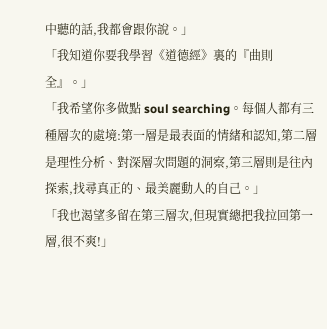中聽的話,我都會跟你說。」
「我知道你要我學習《道德經》裏的『曲則全』。」
「我希望你多做點 soul searching。每個人都有三種層次的處境:第一層是最表面的情緒和認知,第二層是理性分析、對深層次問題的洞察,第三層則是往內探索,找尋真正的、最美麗動人的自己。」
「我也渴望多留在第三層次,但現實總把我拉回第一層,很不爽!」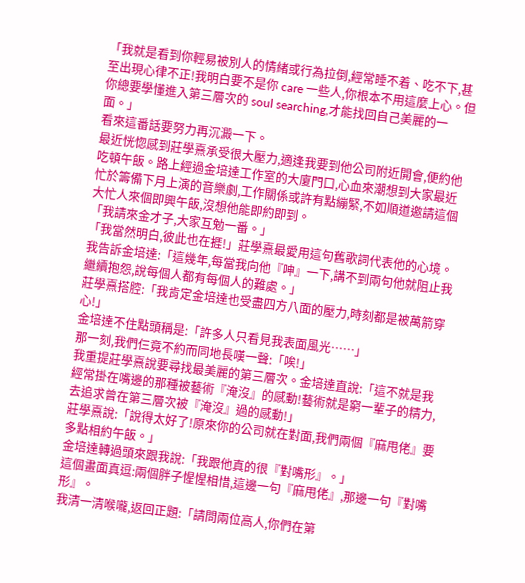「我就是看到你輕易被別人的情緒或行為拉倒,經常睡不着、吃不下,甚至出現心律不正!我明白要不是你 care 一些人,你根本不用這麼上心。但你總要學懂進入第三層次的 soul searching,才能找回自己美麗的一面。」
看來這番話要努力再沉澱一下。
最近恍惚感到莊學熹承受很大壓力,適逢我要到他公司附近開會,便約他吃頓午飯。路上經過金培達工作室的大廈門口,心血來潮想到大家最近忙於籌備下月上演的音樂劇,工作關係或許有點繃緊,不如順道邀請這個大忙人來個即興午飯,沒想他能即約即到。
「我請來金才子,大家互勉一番。」
「我當然明白,彼此也在捱!」莊學熹最愛用這句舊歌詞代表他的心境。
我告訴金培達:「這幾年,每當我向他『呻』一下,講不到兩句他就阻止我繼續抱怨,說每個人都有每個人的難處。」
莊學熹搭腔:「我肯定金培達也受盡四方八面的壓力,時刻都是被萬箭穿心!」
金培達不住點頭稱是:「許多人只看見我表面風光……」
那一刻,我們仨竟不約而同地長嘆一聲:「唉!」
我重提莊學熹說要尋找最美麗的第三層次。金培達直說:「這不就是我經常掛在嘴邊的那種被藝術『淹沒』的感動!藝術就是窮一輩子的精力,去追求曾在第三層次被『淹沒』過的感動!」
莊學熹說:「說得太好了!原來你的公司就在對面,我們兩個『麻甩佬』要多點相約午飯。」
金培達轉過頭來跟我說:「我跟他真的很『對嘴形』。」
這個畫面真逗:兩個胖子惺惺相惜,這邊一句『麻甩佬』,那邊一句『對嘴形』。
我清一清喉嚨,返回正題:「請問兩位高人,你們在第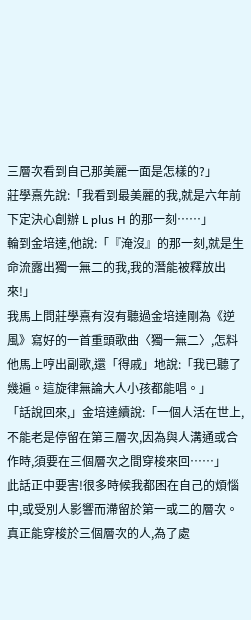三層次看到自己那美麗一面是怎樣的?」
莊學熹先說:「我看到最美麗的我,就是六年前下定決心創辦 L plus H 的那一刻……」
輪到金培達,他說:「『淹沒』的那一刻,就是生命流露出獨一無二的我,我的潛能被釋放出來!」
我馬上問莊學熹有沒有聽過金培達剛為《逆風》寫好的一首重頭歌曲〈獨一無二〉,怎料他馬上哼出副歌,還「得戚」地說:「我已聽了幾遍。這旋律無論大人小孩都能唱。」
「話說回來,」金培達續說:「一個人活在世上,不能老是停留在第三層次,因為與人溝通或合作時,須要在三個層次之間穿梭來回……」
此話正中要害!很多時候我都困在自己的煩惱中,或受別人影響而滯留於第一或二的層次。
真正能穿梭於三個層次的人,為了處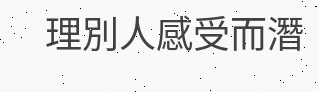理別人感受而潛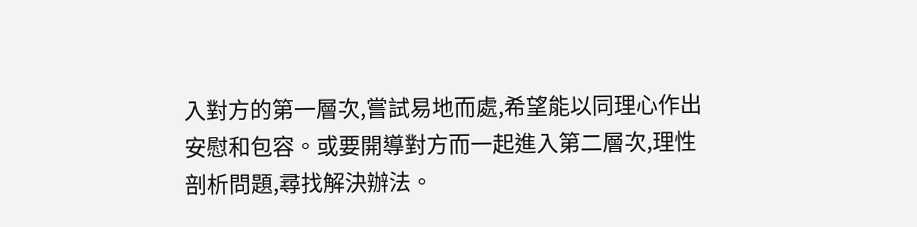入對方的第一層次,嘗試易地而處,希望能以同理心作出安慰和包容。或要開導對方而一起進入第二層次,理性剖析問題,尋找解決辦法。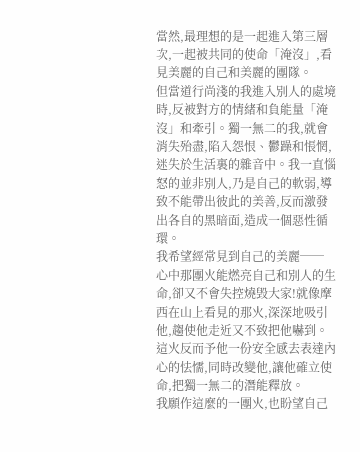當然,最理想的是一起進入第三層次,一起被共同的使命「淹沒」,看見美麗的自己和美麗的團隊。
但當道行尚淺的我進入別人的處境時,反被對方的情緒和負能量「淹沒」和牽引。獨一無二的我,就會消失殆盡,陷入怨恨、鬱躁和悵惘,迷失於生活裏的雜音中。我一直惱怒的並非別人,乃是自己的軟弱,導致不能帶出彼此的美善,反而激發出各自的黑暗面,造成一個惡性循環。
我希望經常見到自己的美麗── 心中那團火能燃亮自己和別人的生命,卻又不會失控燒毁大家!就像摩西在山上看見的那火,深深地吸引他,趨使他走近又不致把他嚇到。這火反而予他一份安全感去表達內心的怯懦,同時改變他,讓他確立使命,把獨一無二的潛能釋放。
我願作這麼的一團火,也盼望自己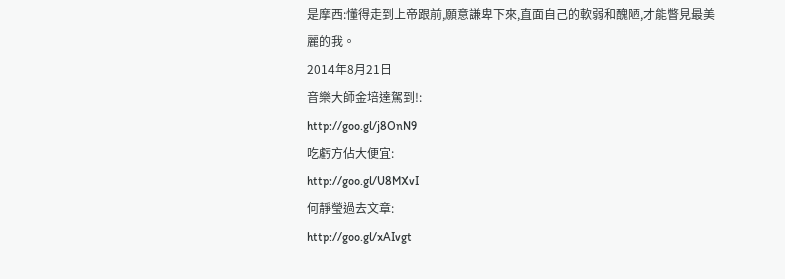是摩西:懂得走到上帝跟前,願意謙卑下來,直面自己的軟弱和醜陋,才能瞥見最美麗的我。
2014年8月21日
音樂大師金培達駕到!:
http://goo.gl/j8OnN9
吃虧方佔大便宜:
http://goo.gl/U8MXvI
何靜瑩過去文章:
http://goo.gl/xAIvgt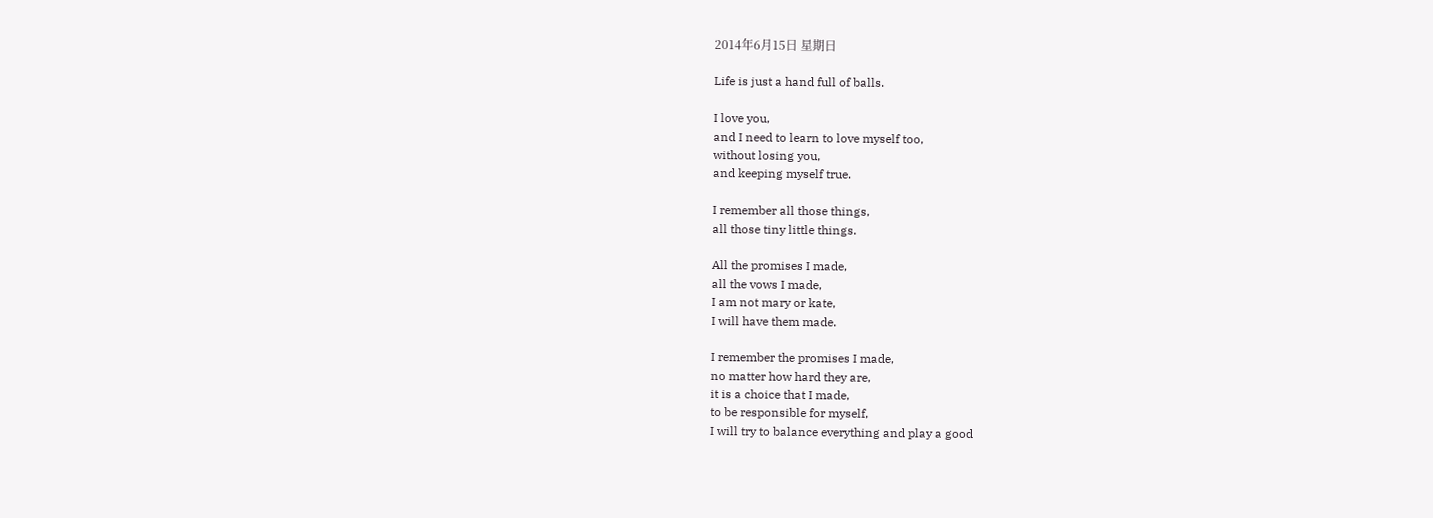2014年6月15日 星期日

Life is just a hand full of balls.

I love you,
and I need to learn to love myself too,
without losing you,
and keeping myself true.

I remember all those things,
all those tiny little things.

All the promises I made,
all the vows I made,
I am not mary or kate,
I will have them made.

I remember the promises I made,
no matter how hard they are,
it is a choice that I made,
to be responsible for myself,
I will try to balance everything and play a good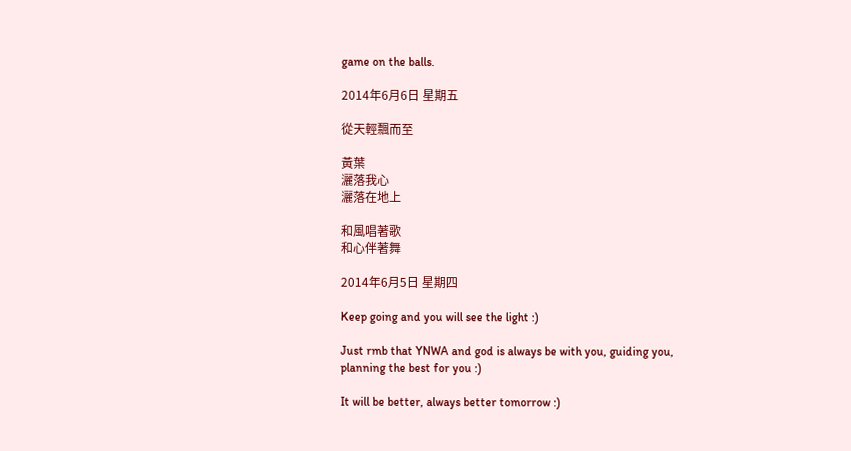game on the balls.

2014年6月6日 星期五

從天輕飄而至

黃葉
灑落我心
灑落在地上

和風唱著歌
和心伴著舞

2014年6月5日 星期四

Keep going and you will see the light :)

Just rmb that YNWA and god is always be with you, guiding you, planning the best for you :)

It will be better, always better tomorrow :)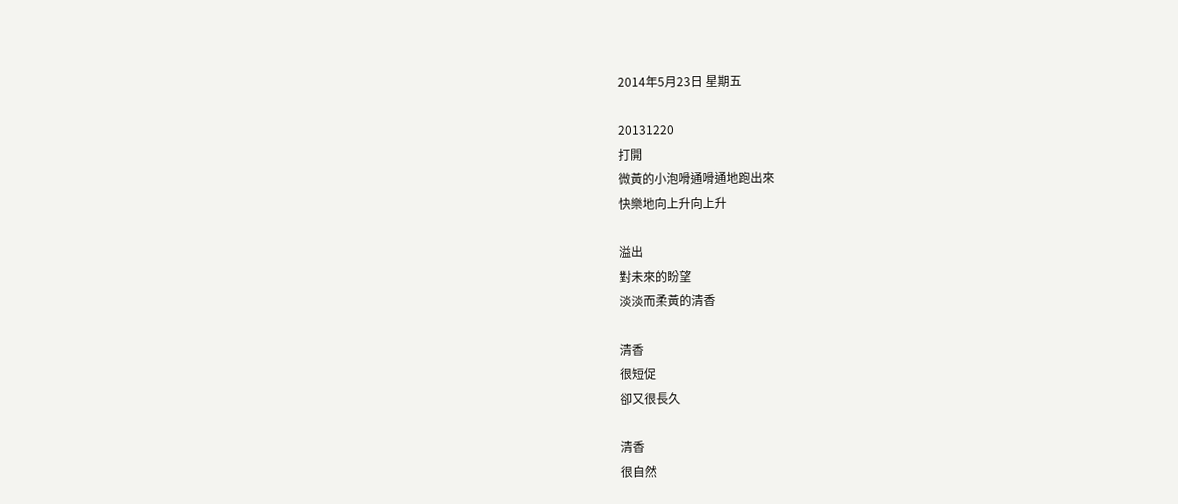2014年5月23日 星期五

20131220
打開
微黃的小泡嗗通嗗通地跑出來
快樂地向上升向上升

溢出
對未來的盼望
淡淡而柔黃的清香

清香
很短促
卻又很長久

清香
很自然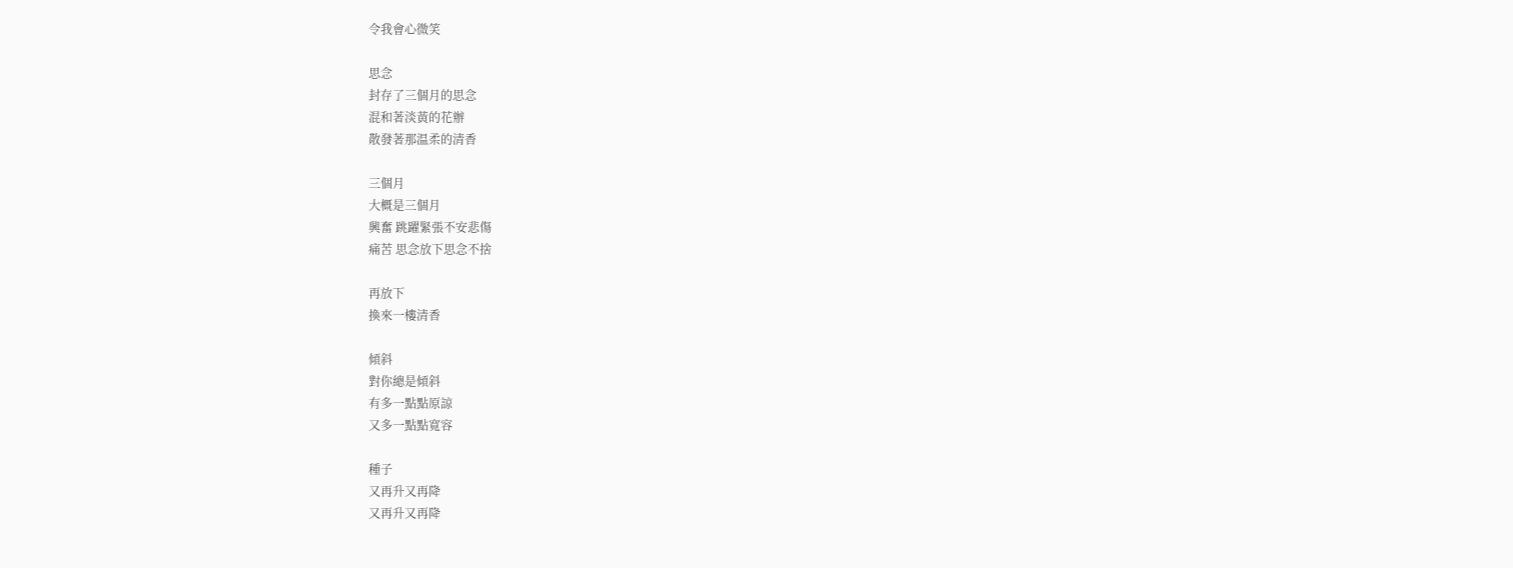令我會心微笑

思念
封存了三個月的思念
混和著淡黃的花辦
散發著那温柔的清香

三個月
大概是三個月
興奮 跳躍緊張不安悲傷
痛苦 思念放下思念不捨

再放下
換來一樓清香

傾斜
對你總是傾斜
有多一點點原諒
又多一點點寬容

種子
又再升又再降
又再升又再降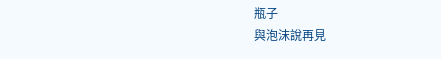瓶子
與泡沫說再見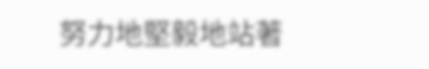努力地堅毅地站著